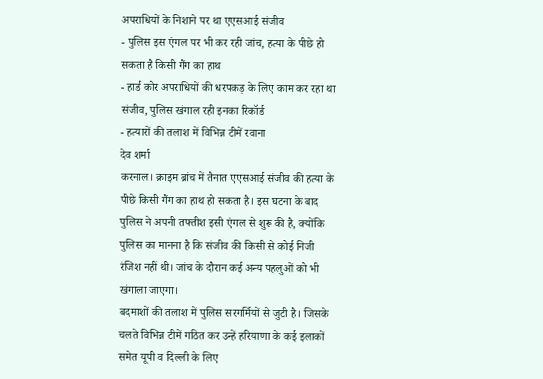अपराधियों के निशाने पर था एएसआई संजीव
- पुलिस इस एंगल पर भी कर रही जांच, हत्या के पीछे हो सकता है किसी गैंग का हाथ
- हार्ड कोर अपराधियों की धरपकड़ के लिए काम कर रहा था संजीव, पुलिस खंगाल रही इनका रिकॉर्ड
- हत्यारों की तलाश में विभिन्न टीमें रवाना
देव शर्मा
करनाल। क्राइम ब्रांच में तैनात एएसआई संजीव की हत्या के पीछे किसी गैंग का हाथ हो सकता है। इस घटना के बाद पुलिस ने अपनी तफ्तीश इसी एंगल से शुरू की है, क्योंकि पुलिस का मानना है कि संजीव की किसी से कोई निजी रंजिश नहीं थी। जांच के दौरान कई अन्य पहलुओं को भी खंगाला जाएगा।
बदमाशों की तलाश में पुलिस सरगर्मियों से जुटी है। जिसके चलते विभिन्न टीमें गठित कर उन्हें हरियाणा के कई इलाकों समेत यूपी व दिल्ली के लिए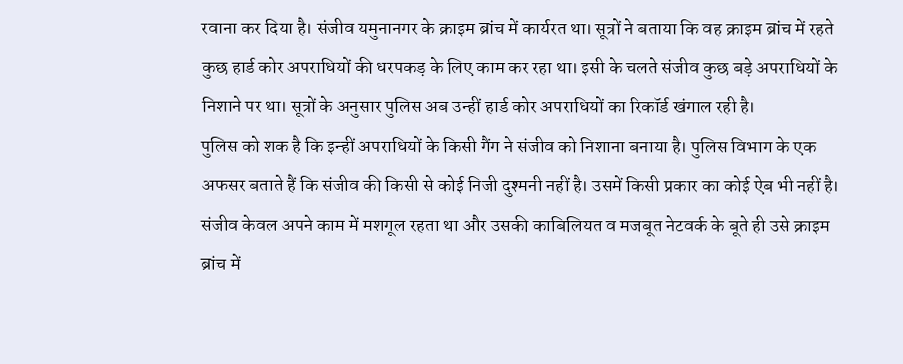रवाना कर दिया है। संजीव यमुनानगर के क्राइम ब्रांच में कार्यरत था। सूत्रों ने बताया कि वह क्राइम ब्रांच में रहते कुछ हार्ड कोर अपराधियों की धरपकड़ के लिए काम कर रहा था। इसी के चलते संजीव कुछ बड़े अपराधियों के निशाने पर था। सूत्रों के अनुसार पुलिस अब उन्हीं हार्ड कोर अपराधियों का रिकॉर्ड खंगाल रही है।
पुलिस को शक है कि इन्हीं अपराधियों के किसी गैंग ने संजीव को निशाना बनाया है। पुलिस विभाग के एक अफसर बताते हैं कि संजीव की किसी से कोई निजी दुश्मनी नहीं है। उसमें किसी प्रकार का कोई ऐब भी नहीं है। संजीव केवल अपने काम में मशगूल रहता था और उसकी काबिलियत व मजबूत नेटवर्क के बूते ही उसे क्राइम ब्रांच में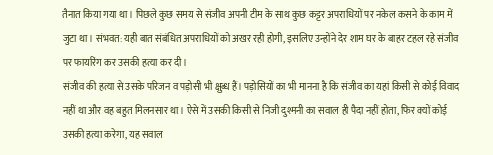तैनात किया गया था। पिछले कुछ समय से संजीव अपनी टीम के साथ कुछ कट्टर अपराधियों पर नकेल कसने के काम में जुटा था। संभवत: यही बात संबंधित अपराधियों को अखर रही होगी, इसलिए उन्होंने देर शाम घर के बाहर टहल रहे संजीव पर फायरिंग कर उसकी हत्या कर दी।
संजीव की हत्या से उसके परिजन व पड़ोसी भी क्षुब्ध हैं। पड़ोसियों का भी मानना है कि संजीव का यहां किसी से कोई विवाद नहीं था और वह बहुत मिलनसार था। ऐसे में उसकी किसी से निजी दुश्मनी का सवाल ही पैदा नहीं होता, फिर क्यों कोई उसकी हत्या करेगा, यह सवाल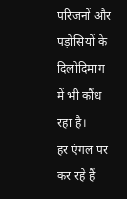परिजनों और पड़ोसियों के दिलोदिमाग में भी कौंध रहा है।
हर एंगल पर कर रहे हैं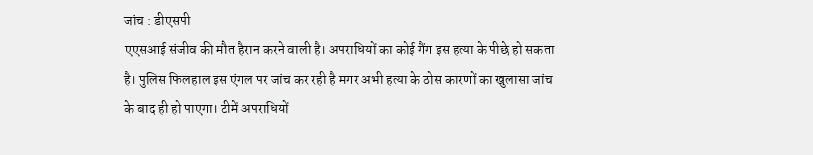जांच : डीएसपी
एएसआई संजीव की मौत हैरान करने वाली है। अपराधियों का कोई गैंग इस हत्या के पीछे हो सकता है। पुलिस फिलहाल इस एंगल पर जांच कर रही है मगर अभी हत्या के ठोस कारणों का खुलासा जांच के बाद ही हो पाएगा। टीमें अपराधियों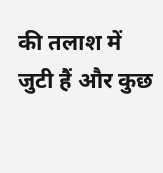की तलाश में जुटी हैं और कुछ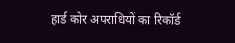हार्ड कोर अपराधियों का रिकॉर्ड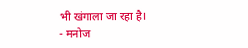भी खंगाला जा रहा है।
- मनोज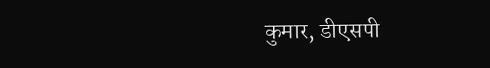कुमार, डीएसपी